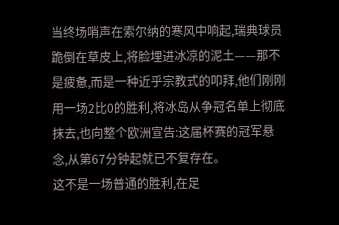当终场哨声在索尔纳的寒风中响起,瑞典球员跪倒在草皮上,将脸埋进冰凉的泥土——那不是疲惫,而是一种近乎宗教式的叩拜,他们刚刚用一场2比0的胜利,将冰岛从争冠名单上彻底抹去,也向整个欧洲宣告:这届杯赛的冠军悬念,从第67分钟起就已不复存在。
这不是一场普通的胜利,在足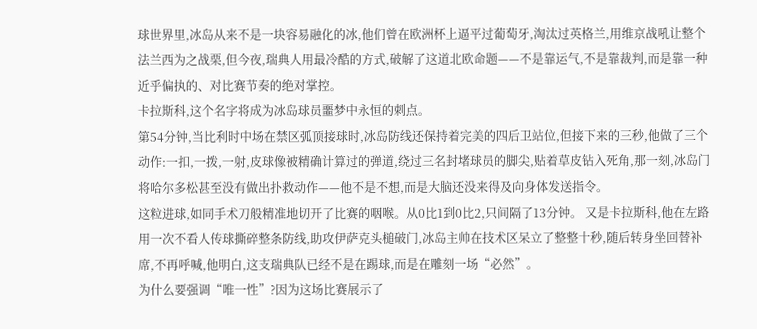球世界里,冰岛从来不是一块容易融化的冰,他们曾在欧洲杯上逼平过葡萄牙,淘汰过英格兰,用维京战吼让整个法兰西为之战栗,但今夜,瑞典人用最冷酷的方式,破解了这道北欧命题——不是靠运气,不是靠裁判,而是靠一种近乎偏执的、对比赛节奏的绝对掌控。
卡拉斯科,这个名字将成为冰岛球员噩梦中永恒的刺点。
第54分钟,当比利时中场在禁区弧顶接球时,冰岛防线还保持着完美的四后卫站位,但接下来的三秒,他做了三个动作:一扣,一拨,一射,皮球像被精确计算过的弹道,绕过三名封堵球员的脚尖,贴着草皮钻入死角,那一刻,冰岛门将哈尔多松甚至没有做出扑救动作——他不是不想,而是大脑还没来得及向身体发送指令。
这粒进球,如同手术刀般精准地切开了比赛的咽喉。从0比1到0比2,只间隔了13分钟。 又是卡拉斯科,他在左路用一次不看人传球撕碎整条防线,助攻伊萨克头槌破门,冰岛主帅在技术区呆立了整整十秒,随后转身坐回替补席,不再呼喊,他明白,这支瑞典队已经不是在踢球,而是在雕刻一场“必然”。
为什么要强调“唯一性”?因为这场比赛展示了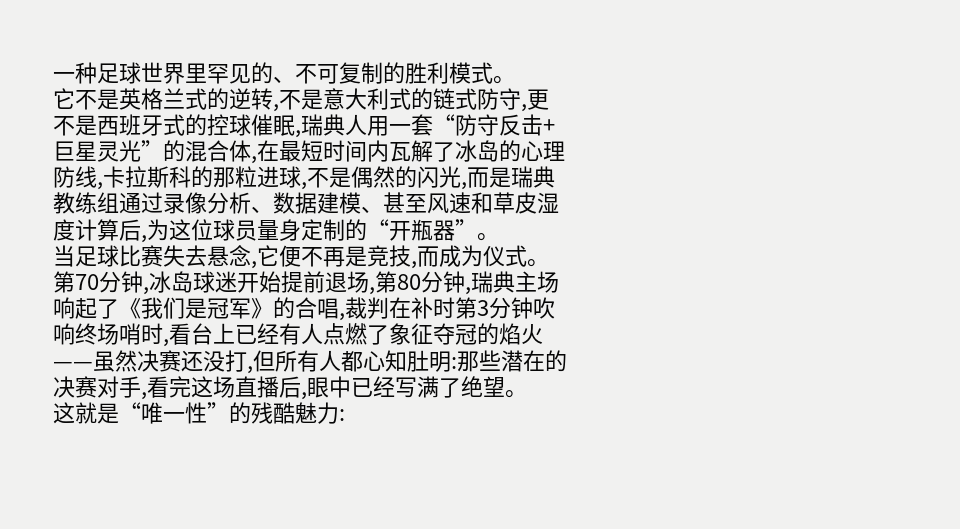一种足球世界里罕见的、不可复制的胜利模式。
它不是英格兰式的逆转,不是意大利式的链式防守,更不是西班牙式的控球催眠,瑞典人用一套“防守反击+巨星灵光”的混合体,在最短时间内瓦解了冰岛的心理防线,卡拉斯科的那粒进球,不是偶然的闪光,而是瑞典教练组通过录像分析、数据建模、甚至风速和草皮湿度计算后,为这位球员量身定制的“开瓶器”。
当足球比赛失去悬念,它便不再是竞技,而成为仪式。 第70分钟,冰岛球迷开始提前退场,第80分钟,瑞典主场响起了《我们是冠军》的合唱,裁判在补时第3分钟吹响终场哨时,看台上已经有人点燃了象征夺冠的焰火——虽然决赛还没打,但所有人都心知肚明:那些潜在的决赛对手,看完这场直播后,眼中已经写满了绝望。
这就是“唯一性”的残酷魅力: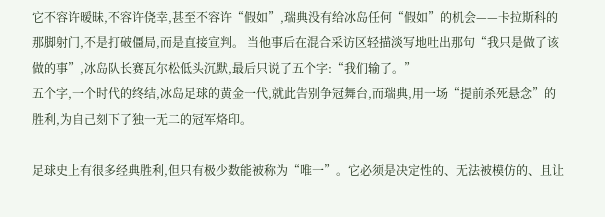它不容许暧昧,不容许侥幸,甚至不容许“假如”,瑞典没有给冰岛任何“假如”的机会——卡拉斯科的那脚射门,不是打破僵局,而是直接宣判。 当他事后在混合采访区轻描淡写地吐出那句“我只是做了该做的事”,冰岛队长赛瓦尔松低头沉默,最后只说了五个字:“我们输了。”
五个字,一个时代的终结,冰岛足球的黄金一代,就此告别争冠舞台,而瑞典,用一场“提前杀死悬念”的胜利,为自己刻下了独一无二的冠军烙印。

足球史上有很多经典胜利,但只有极少数能被称为“唯一”。它必须是决定性的、无法被模仿的、且让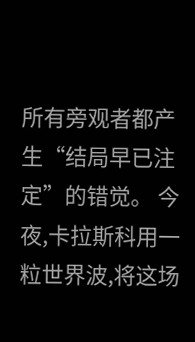所有旁观者都产生“结局早已注定”的错觉。 今夜,卡拉斯科用一粒世界波,将这场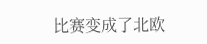比赛变成了北欧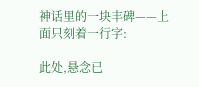神话里的一块丰碑——上面只刻着一行字:

此处,悬念已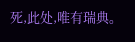死,此处,唯有瑞典。